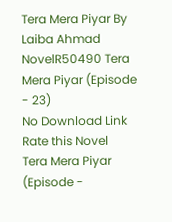Tera Mera Piyar By Laiba Ahmad NovelR50490 Tera Mera Piyar (Episode - 23)
No Download Link
Rate this Novel
Tera Mera Piyar (Episode -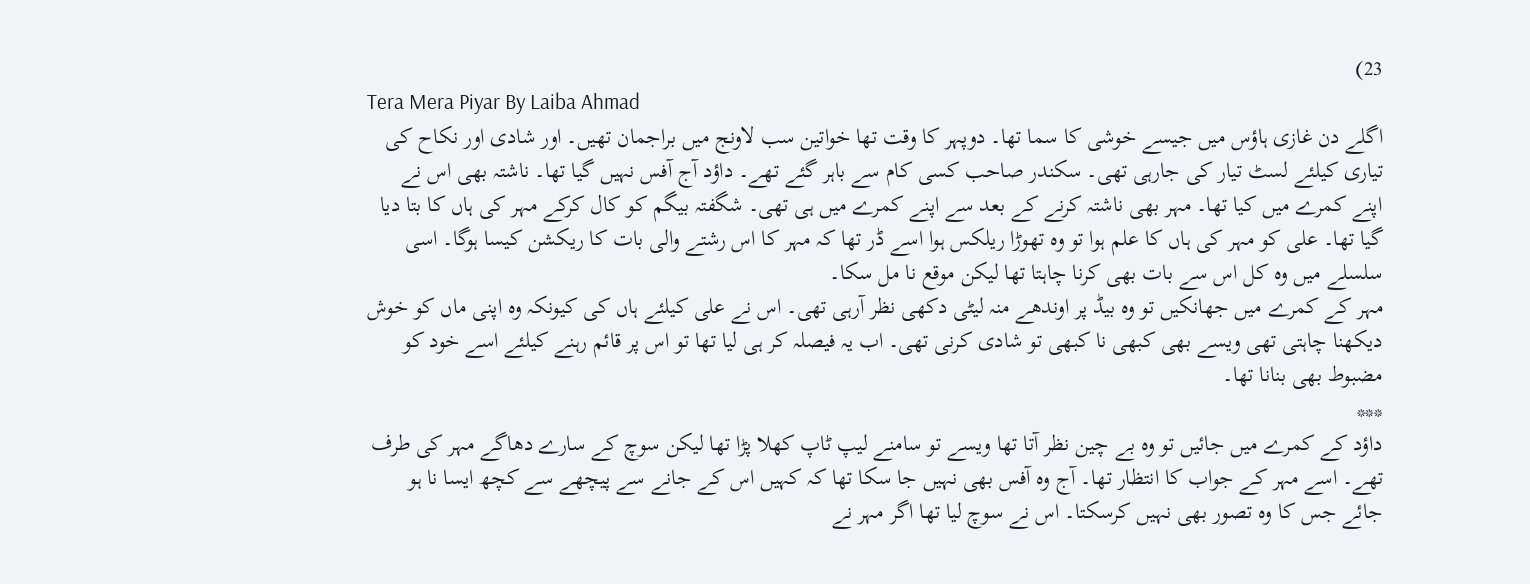23)
Tera Mera Piyar By Laiba Ahmad
اگلے دن غازی ہاؤس میں جیسے خوشی کا سما تھا۔ دوپہر کا وقت تھا خواتین سب لاونج میں براجمان تھیں۔ اور شادی اور نکاح کی تیاری کیلئے لسٹ تیار کی جارہی تھی۔ سکندر صاحب کسی کام سے باہر گئے تھے۔ داؤد آج آفس نہیں گیا تھا۔ ناشتہ بھی اس نے اپنے کمرے میں کیا تھا۔ مہر بھی ناشتہ کرنے کے بعد سے اپنے کمرے میں ہی تھی۔ شگفتہ بیگم کو کال کرکے مہر کی ہاں کا بتا دیا گیا تھا۔ علی کو مہر کی ہاں کا علم ہوا تو وہ تھوڑا ریلکس ہوا اسے ڈر تھا کہ مہر کا اس رشتے والی بات کا ریکشن کیسا ہوگا۔ اسی سلسلے میں وہ کل اس سے بات بھی کرنا چاہتا تھا لیکن موقع نا مل سکا۔
مہر کے کمرے میں جھانکیں تو وہ بیڈ پر اوندھے منہ لیٹی دکھی نظر آرہی تھی۔ اس نے علی کیلئے ہاں کی کیونکہ وہ اپنی ماں کو خوش دیکھنا چاہتی تھی ویسے بھی کبھی نا کبھی تو شادی کرنی تھی۔ اب یہ فیصلہ کر ہی لیا تھا تو اس پر قائم رہنے کیلئے اسے خود کو مضبوط بھی بنانا تھا۔
***
داؤد کے کمرے میں جائیں تو وہ بے چین نظر آتا تھا ویسے تو سامنے لیپ ٹاپ کھلا پڑا تھا لیکن سوچ کے سارے دھاگے مہر کی طرف تھے۔ اسے مہر کے جواب کا انتظار تھا۔ آج وہ آفس بھی نہیں جا سکا تھا کہ کہیں اس کے جانے سے پیچھے سے کچھ ایسا نا ہو جائے جس کا وہ تصور بھی نہیں کرسکتا۔ اس نے سوچ لیا تھا اگر مہر نے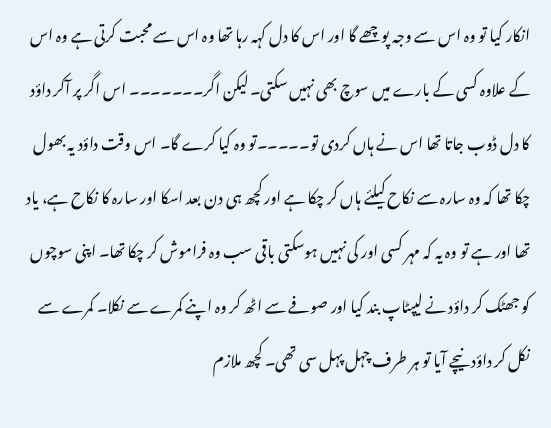انکار کیا تو وہ اس سے وجہ پوچھے گا اور اس کا دل کہہ رہا تھا وہ اس سے محبت کرتی ہے وہ اس کے علاوہ کسی کے بارے میں سوچ بھی نہیں سکتی۔ لیکن اگر۔۔۔۔۔۔۔ اس اگر پر آکر داؤد کا دل ڈوب جاتا تھا اس نے ہاں کردی تو۔۔۔۔۔تو وہ کیا کرے گا۔ اس وقت داؤد یہ بھول چکا تھا کہ وہ سارہ سے نکاح کیلئے ہاں کر چکا ہے اور کچھ ہی دن بعد اسکا اور سارہ کا نکاح ہے، یاد تھا اور ہے تو وہ یہ کہ مہر کسی اور کی نہیں ہوسکتی باقی سب وہ فراموش کر چکا تھا۔ اپنی سوچوں کو جھٹک کر داؤد نے لیپٹاپ بند کیا اور صوفے سے اٹھ کر وہ اپنے کمرے سے نکلا۔ کمرے سے نکل کر داؤد نیچے آیا تو ہر طرف چہل پہل سی تھی۔ کچھ ملازم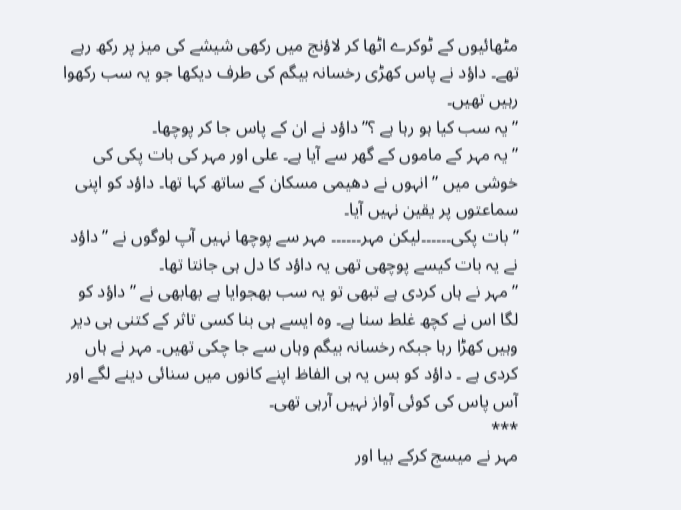مٹھائیوں کے ٹوکرے اٹھا کر لاؤنج میں رکھی شیشے کی میز پر رکھ رہے تھے۔ داؤد نے پاس کھڑی رخسانہ بیگم کی طرف دیکھا جو یہ سب رکھوا رہیں تھیں۔
” یہ سب کیا ہو رہا ہے ؟” داؤد نے ان کے پاس جا کر پوچھا۔
” یہ مہر کے ماموں کے گھر سے آیا ہے۔ علی اور مہر کی بات پکی کی خوشی میں ” انہوں نے دھیمی مسکان کے ساتھ کہا تھا۔ داؤد کو اپنی سماعتوں پر یقین نہیں آیا۔
” بات پکی۔۔۔۔۔۔لیکن مہر۔۔۔۔۔۔ مہر سے پوچھا نہیں آپ لوگوں نے ” داؤد نے یہ بات کیسے پوچھی تھی یہ داؤد کا دل ہی جانتا تھا۔
” مہر نے ہاں کردی ہے تبھی تو یہ سب بھجوایا ہے بھابھی نے ” داؤد کو لگا اس نے کچھ غلط سنا ہے۔ وہ ایسے ہی بنا کسی تاثر کے کتنی ہی دیر وہیں کھڑا رہا جبکہ رخسانہ بیگم وہاں سے جا چکی تھیں۔ مہر نے ہاں کردی ہے ۔ داؤد کو بس یہ ہی الفاظ اپنے کانوں میں سنائی دینے لگے اور آس پاس کی کوئی آواز نہیں آرہی تھی۔
***
مہر نے میسج کرکے بیا اور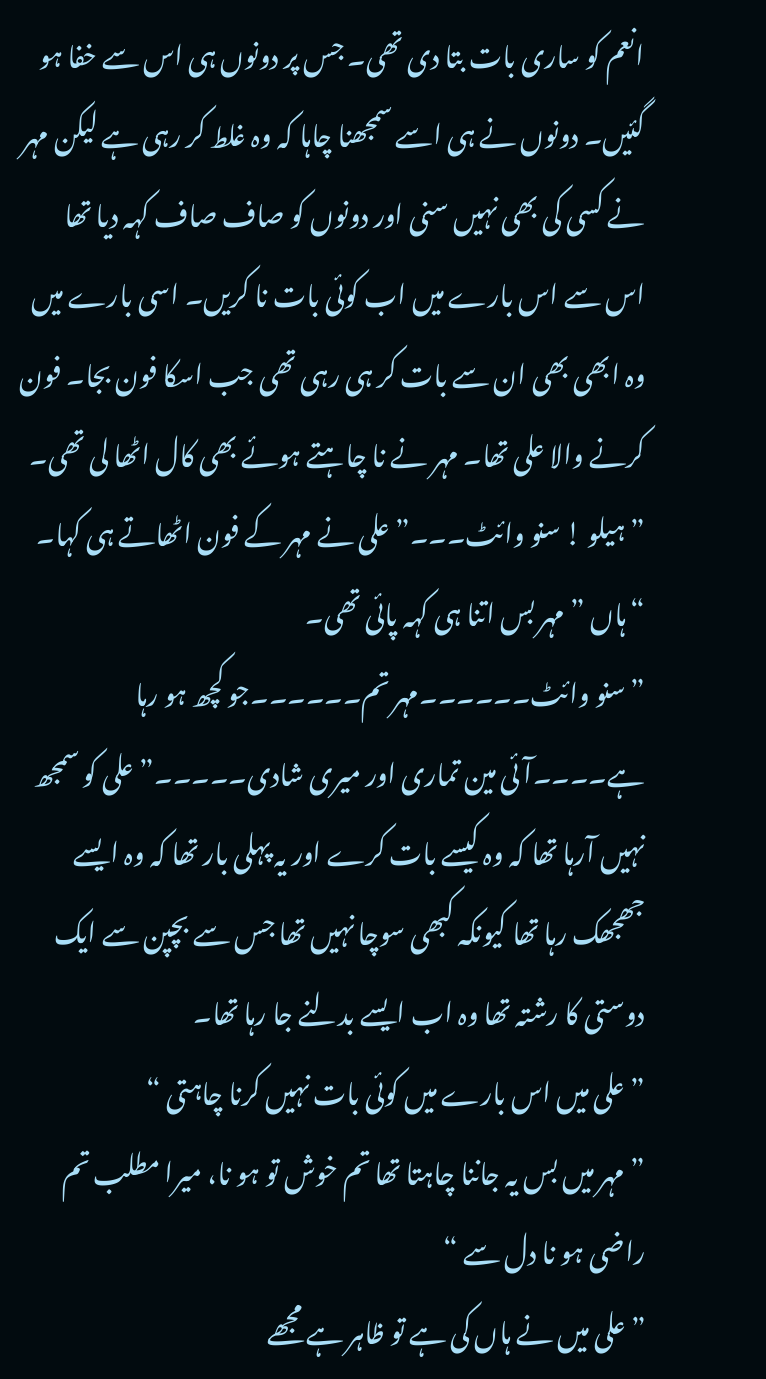انعم کو ساری بات بتا دی تھی۔ جس پر دونوں ہی اس سے خفا ہو گئیں۔ دونوں نے ہی اسے سمجھنا چاہا کہ وہ غلط کر رہی ہے لیکن مہر نے کسی کی بھی نہیں سنی اور دونوں کو صاف صاف کہہ دیا تھا اس سے اس بارے میں اب کوئی بات نا کریں۔ اسی بارے میں وہ ابھی بھی ان سے بات کر ہی رہی تھی جب اسکا فون بجا۔ فون کرنے والا علی تھا۔ مہر نے نا چاہتے ہوئے بھی کال اٹھا لی تھی۔
” ہیلو ! سنو وائٹ۔۔۔” علی نے مہر کے فون اٹھاتے ہی کہا۔
“ہاں ” مہر بس اتنا ہی کہہ پائی تھی۔
” سنو وائٹ۔۔۔۔۔۔مہر تم۔۔۔۔۔۔جو کچھ ہو رہا ہے۔۔۔۔آئی مین تماری اور میری شادی۔۔۔۔۔” علی کو سمجھ نہیں آرہا تھا کہ وہ کیسے بات کرے اور یہ پہلی بار تھا کہ وہ ایسے جھجھک رہا تھا کیونکہ کبھی سوچا نہیں تھا جس سے بچپن سے ایک دوستی کا رشتہ تھا وہ اب ایسے بدلنے جا رہا تھا۔
” علی میں اس بارے میں کوئی بات نہیں کرنا چاہتی “
” مہر میں بس یہ جاننا چاہتا تھا تم خوش تو ہو نا، میرا مطلب تم راضی ہو نا دل سے “
” علی میں نے ہاں کی ہے تو ظاہر ہے مجھے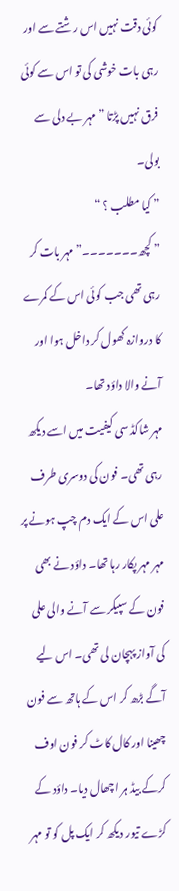کوئی دقت نہیں اس رشتے سے اور رہی بات خوشی کی تو اس سے کوئی فرق نہیں پڑتا ” مہر بے دلی سے بولی۔
” کیا مطلب ؟ “
” کچھ۔۔۔۔۔۔۔” مہر بات کر رہی تھی جب کوئی اس کے کمرے کا دروازہ کھول کر داخل ہوا اور آنے والا داؤد تھا۔
مہر شاکڈ سی کیفیت میں اسے دیکھ رہی تھی۔ فون کی دوسری طرف علی اس کے ایک دم چپ ہونے پر مہر مہر پکار رہا تھا۔ داؤد نے بھی فون کے سپیکر سے آنے والی علی کی آواز پہچان لی تھی۔ اس لیے آگے بڑھ کر اس کے ہاتھ سے فون چھینا اور کال کاٹ کر فون اوف کرکے بیڈ ہر اچھال دیا۔ داؤد کے کڑے تیور دیکھ کر ایک پل کو تو مہر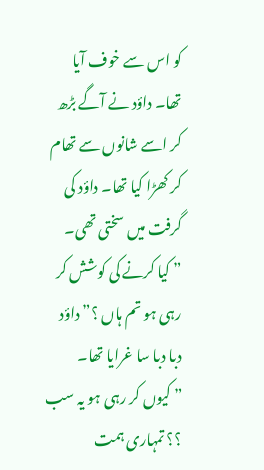کو اس سے خوف آیا تھا۔ داؤد نے آگے بڑھ کر اسے شانوں سے تھام کر کھڑا کیا تھا۔ داؤد کی گرفت میں سختی تھی۔
” کیا کرنے کی کوشش کر رہی ہو تم ہاں ؟” داؤد دبا دبا سا غرایا تھا۔
” کیوں کر رہی ہو یہ سب ؟؟ تمہاری ہمت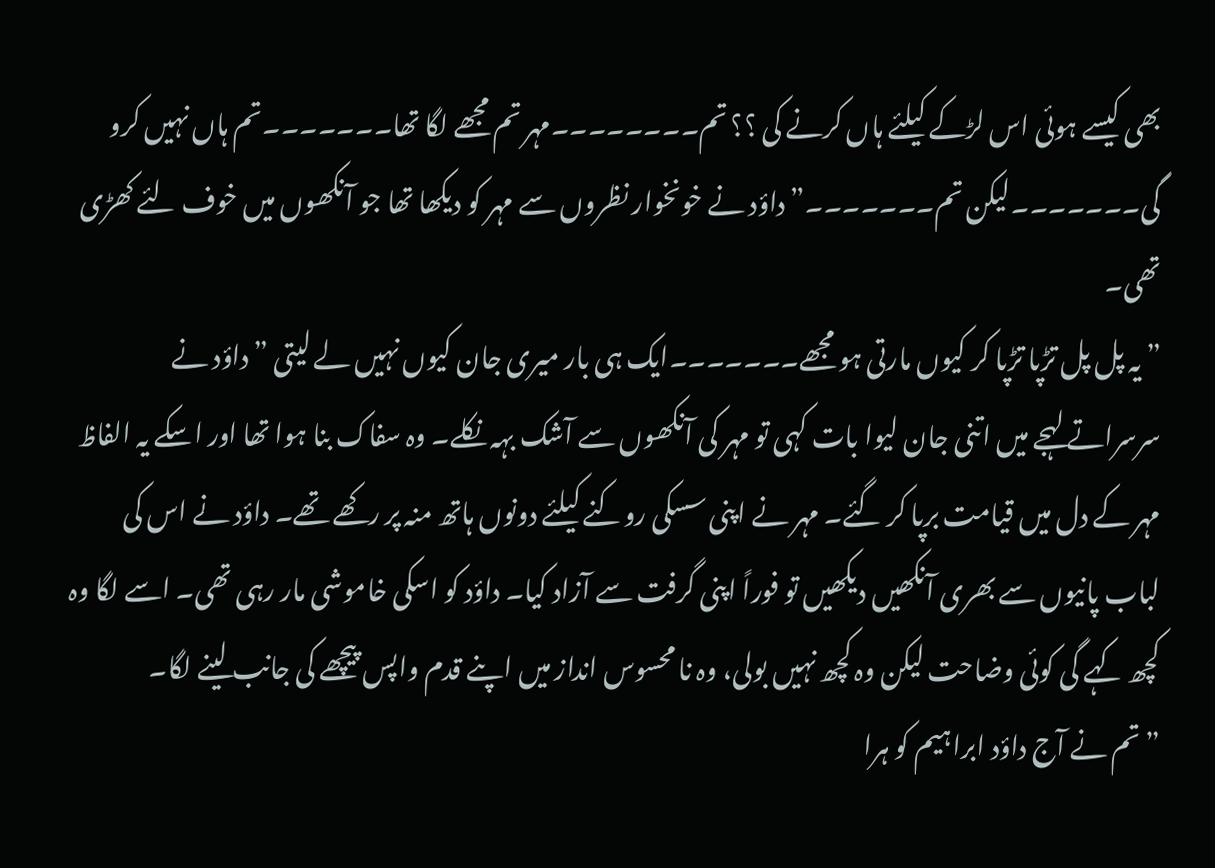بھی کیسے ہوئی اس لڑکے کیلئے ہاں کرنے کی ؟؟ تم۔۔۔۔۔۔۔۔مہر تم مجھے لگا تھا۔۔۔۔۔۔۔تم ہاں نہیں کرو گی۔۔۔۔۔۔۔لیکن تم۔۔۔۔۔۔۔” داؤد نے خونخوار نظروں سے مہر کو دیکھا تھا جو آنکھوں میں خوف لئے کھڑی تھی۔
” یہ پل پل تڑپا تڑپا کر کیوں مارتی ہو مجھے۔۔۔۔۔۔۔ایک ہی بار میری جان کیوں نہیں لے لیتی ” داؤد نے سرسراتے لہجے میں اتنی جان لیوا بات کہی تو مہر کی آنکھوں سے آشک بہہ نکلے۔ وہ سفاک بنا ہوا تھا اور اسکے یہ الفاظ مہر کے دل میں قیامت برپا کر گئے۔ مہر نے اپنی سسکی روکنے کیلئے دونوں ہاتھ منہ پر رکھے تھے۔ داؤد نے اس کی لباب پانیوں سے بھری آنکھیں دیکھیں تو فوراً اپنی گرفت سے آزاد کیا۔ داؤد کو اسکی خاموشی مار رہی تھی۔ اسے لگا وہ کچھ کہے گی کوئی وضاحت لیکن وہ کچھ نہیں بولی، وہ نا محسوس انداز میں اپنے قدم واپس پیچھے کی جانب لینے لگا۔
” تم نے آج داؤد ابراہیم کو ہرا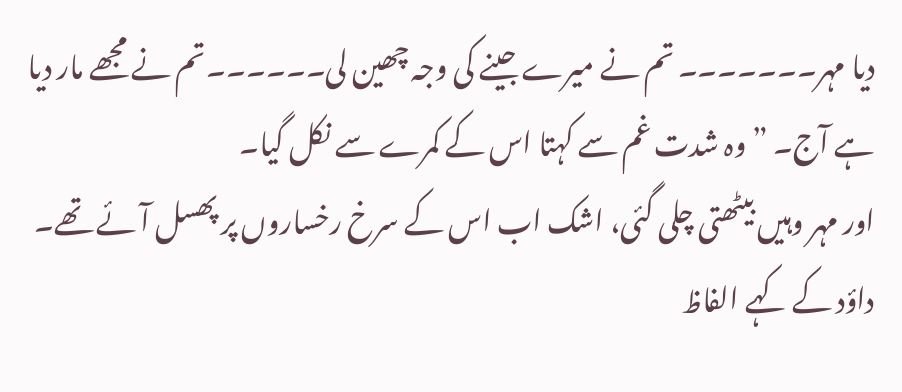دیا مہر۔۔۔۔۔۔۔ تم نے میرے جینے کی وجہ چھین لی۔۔۔۔۔۔تم نے مجھے مار دیا ہے آج۔ ” وہ شدت غم سے کہتا اس کے کمرے سے نکل گیا۔
اور مہر وہیں بیٹھتی چلی گئی، اشک اب اس کے سرخ رخساروں پر پھسل آئے تھے۔ داؤد کے کہے الفاظ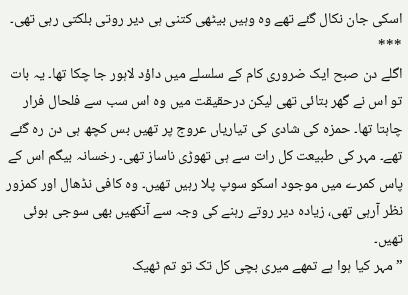اسکی جان نکال گئے تھے وہ وہیں بیٹھی کتنی ہی دیر روتی بلکتی رہی تھی۔
***
اگلے دن صبح ایک ضروری کام کے سلسلے میں داؤد لاہور جا چکا تھا۔ یہ بات تو اس نے گھر بتائی تھی لیکن درحقیقت میں وہ اس سب سے فلحال فرار چاہتا تھا۔ حمزہ کی شادی کی تیاریاں عروج پر تھیں بس کچھ ہی دن رہ گئے تھے۔ مہر کی طبیعت کل رات سے ہی تھوڑی ناساز تھی۔ رخسانہ بیگم اس کے پاس کمرے میں موجود اسکو سوپ پلا رہیں تھیں۔ وہ کافی نڈھال اور کمزور نظر آرہی تھی، زیادہ دیر روتے رہنے کی وجہ سے آنکھیں بھی سوجی ہوئی تھیں۔
” مہر کیا ہوا ہے تمھے میری بچی کل تک تو تم ٹھیک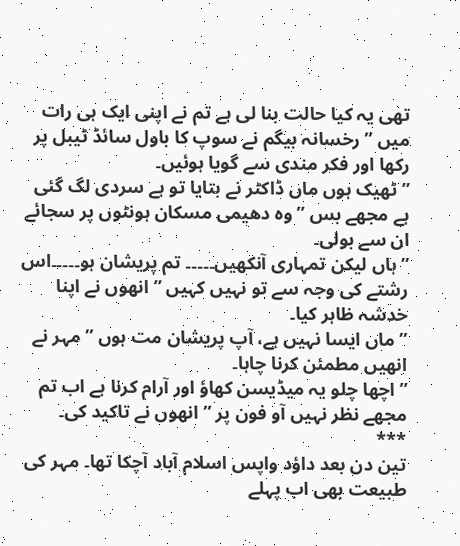تھی یہ کیا حالت بنا لی ہے تم نے اپنی ایک ہی رات میں ” رخسانہ بیگم نے سوپ کا باول سائڈ ٹیبل پر رکھا اور فکر مندی سے گویا ہوئیں۔
” ٹھیک ہوں ماں ڈاکٹر نے بتایا تو ہے سردی لگ گئی ہے مجھے بس ” وہ دھیمی مسکان ہونٹوں پر سجائے ان سے بولی۔
” ہاں لیکن تمہاری آنکھیں۔۔۔۔۔ تم پریشان ہو۔۔۔۔۔اس رشتے کی وجہ سے تو نہیں کہیں ” انھوں نے اپنا خدشہ ظاہر کیا۔
” ماں ایسا نہیں ہے، آپ پریشان مت ہوں ” مہر نے انھیں مطمئن کرنا چاہا۔
” اچھا چلو یہ میڈیسن کھاؤ اور آرام کرنا ہے اب تم مجھے نظر نہیں آو فون پر ” انھوں نے تاکید کی۔
***
تین دن بعد داؤد واپس اسلام آباد آچکا تھا۔ مہر کی طبیعت بھی اب پہلے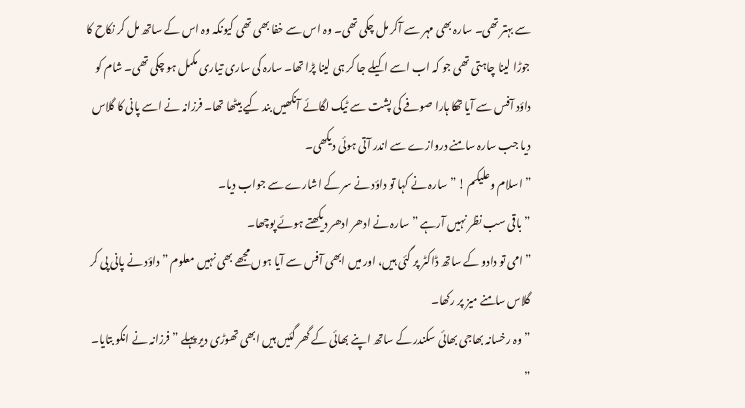سے بہتر تھی۔ سارہ بھی مہر سے آکر مل چکی تھی۔ وہ اس سے خفا بھی تھی کیونکہ وہ اس کے ساتھ مل کر نکاح کا جوڑا لینا چاہتی تھی جو کہ اب اسے اکیلے جا کر ہی لینا پڑا تھا۔ سارہ کی ساری تیاری مکمل ہو چکی تھی۔ شام کو داؤد آفس سے آیا تھکا ہارا صوفے کی پشت سے ٹیک لگائے آنکھیں بند کیے بیٹھا تھا۔ فرزانہ نے اسے پانی کا گلاس دیا جب سارہ سامنے دروازے سے اندر آتی ہوئی دیکھی۔
” اسلام وعلیکم ! ” سارہ نے کہا تو داؤد نے سر کے اشارے سے جواب دیا۔
” باقی سب نظر نہیں آرہے ” سارہ نے ادھر ادھر دیکھتے ہوئے پوچھا۔
” امی تو دادو کے ساتھ ڈاکٹر پر گئی ہیں، اور میں ابھی آفس سے آیا ہوں مجھے بھی نہیں معلوم ” داؤد نے پانی پی کر گلاس سامنے میز پر رکھا۔
” وہ رخسانہ بھاجی بھائی سکندر کے ساتھ اپنے بھائی کے گھر گئیں ہیں ابھی تھوڑی دیر پہلے ” فرزانہ نے انکو بتایا۔
”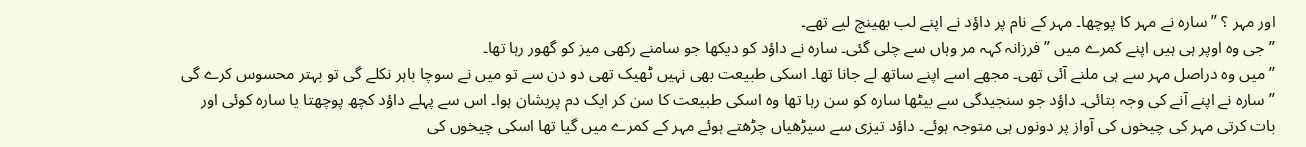اور مہر ؟ ” سارہ نے مہر کا پوچھا۔ مہر کے نام پر داؤد نے اپنے لب بھینچ لیے تھے۔
” جی وہ اوپر ہی ہیں اپنے کمرے میں ” فرزانہ کہہ مر وہاں سے چلی گئی۔ سارہ نے داؤد کو دیکھا جو سامنے رکھی میز کو گھور رہا تھا۔
” میں وہ دراصل مہر سے ہی ملنے آئی تھی۔ مجھے اسے اپنے ساتھ لے جانا تھا۔ اسکی طبیعت بھی نہیں ٹھیک تھی دو دن سے تو میں نے سوچا باہر نکلے گی تو بہتر محسوس کرے گی ” سارہ نے اپنے آنے کی وجہ بتائی۔ داؤد جو سنجیدگی سے بیٹھا سارہ کو سن رہا تھا وہ اسکی طبیعت کا سن کر ایک دم پریشان ہوا۔ اس سے پہلے داؤد کچھ پوچھتا یا سارہ کوئی اور بات کرتی مہر کی چیخوں کی آواز پر دونوں ہی متوجہ ہوئے۔ داؤد تیزی سے سیڑھیاں چڑھتے ہوئے مہر کے کمرے میں گیا تھا اسکی چیخوں کی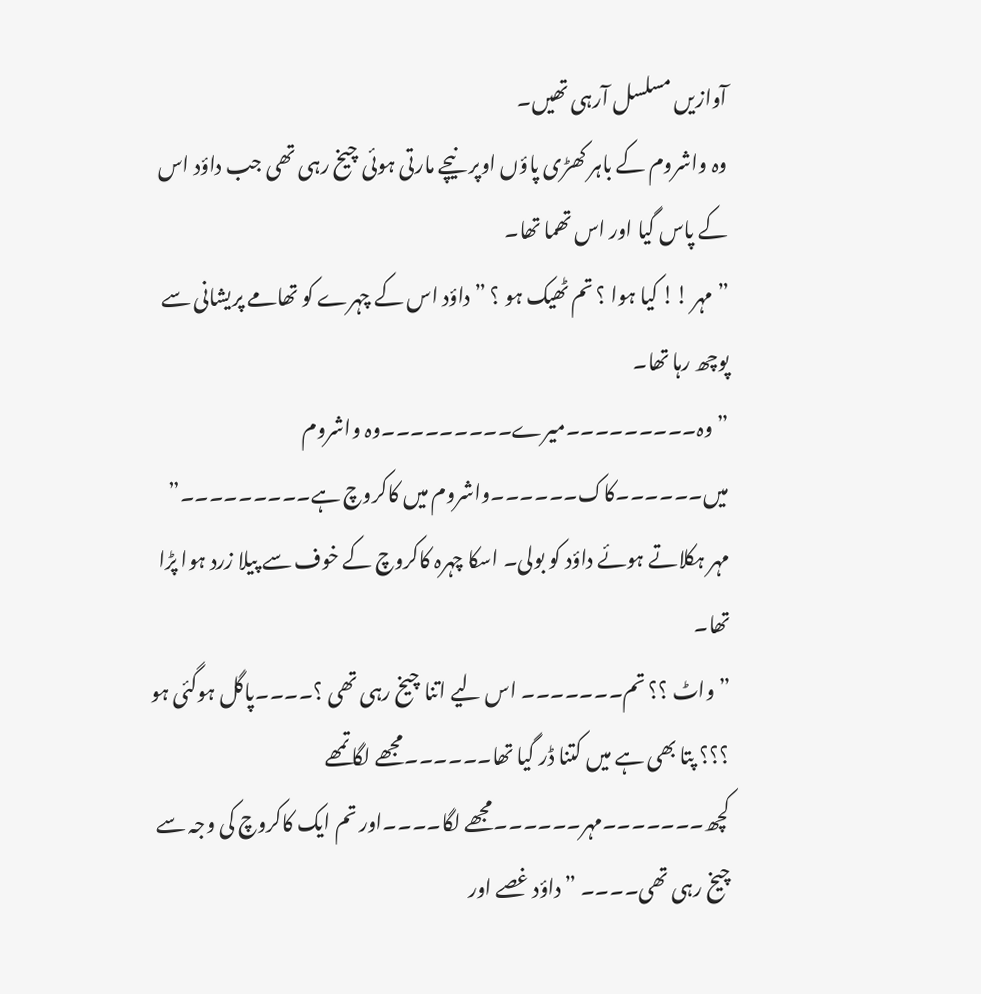آوازیں مسلسل آرہی تھیں۔
وہ واشروم کے باہر کھڑی پاؤں اوپر نیچے مارتی ہوئی چیخ رہی تھی جب داؤد اس کے پاس گیا اور اس تھما تھا۔
” مہر !! کیا ہوا ؟ تم ٹھیک ہو ؟ ” داؤد اس کے چہرے کو تھامے پریشانی سے پوچھ رہا تھا۔
” وہ۔۔۔۔۔۔۔۔۔میرے۔۔۔۔۔۔۔۔۔وہ واشروم میں۔۔۔۔۔۔کاک۔۔۔۔۔۔واشروم میں کاکروچ ہے۔۔۔۔۔۔۔۔۔” مہر ہکلاتے ہوئے داؤد کو بولی۔ اسکا چہرہ کاکروچ کے خوف سے پیلا زرد ہوا پڑا تھا۔
” واٹ ؟؟ تم۔۔۔۔۔۔۔ اس لیے اتنا چیخ رہی تھی ؟۔۔۔۔پاگل ہوگئی ہو ؟؟؟ پتا بھی ہے میں کتنا ڈر گیا تھا۔۔۔۔۔۔مجھے لگا تمھے کچھ۔۔۔۔۔۔۔مہر۔۔۔۔۔۔مجھے لگا۔۔۔۔اور تم ایک کاکروچ کی وجہ سے چیخ رہی تھی۔۔۔۔ ” داؤد غصے اور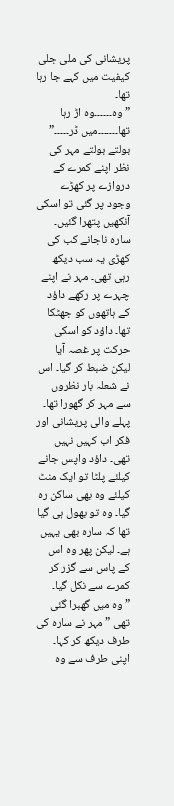پریشانی کی ملی جلی کیفیت میں کہے جا رہا تھا۔
” وہ۔۔۔۔۔۔وہ اڑ رہا تھا۔۔۔۔۔۔۔میں ڈر۔۔۔۔۔” بولتے بولتے مہر کی نظر اپنے کمرے کے دروازے پر کھڑے وجود پر گئی تو اسکی آنکھیں پتھرا گئیں۔ سارہ ناجانے کب کی کھڑی یہ سب دیکھ رہی تھی۔ مہر نے اپنے چہرے پر رکھے داؤد کے ہاتھوں کو جھٹکا تھا۔ داؤد کو اسکی حرکت پر غصہ آیا لیکن ضبط کر گیا۔ اس نے شعلہ بار نظروں سے مہر کر گھورا تھا۔ پہلے والی پریشانی اور فکر اب کہیں نہیں تھی۔ داؤد واپس جانے کیلئے پلٹا تو ایک منٹ کیلئے وہ بھی ساکن رہ گیا۔ وہ تو بھول ہی گیا تھا کہ سارہ بھی یہیں ہے۔ لیکن پھر وہ اس کے پاس سے گزر کر کمرے سے نکل گیا۔
” وہ میں گھبرا گئی تھی ” مہر نے سارہ کی طرف دیکھ کر کہا۔ اپنی طرف سے وہ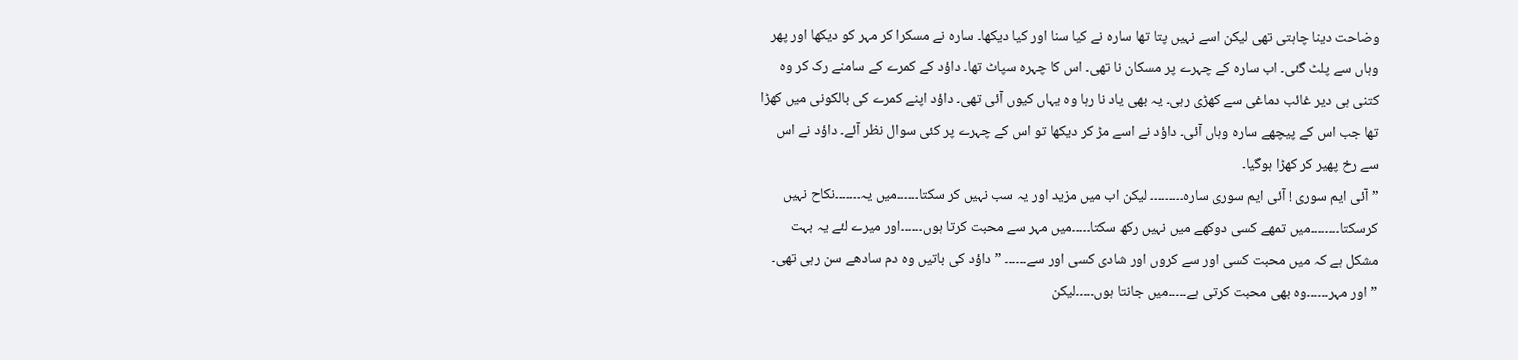وضاحت دینا چاہتی تھی لیکن اسے نہیں پتا تھا سارہ نے کیا سنا اور کیا دیکھا۔ سارہ نے مسکرا کر مہر کو دیکھا اور پھر وہاں سے پلٹ گئی۔ اب سارہ کے چہرے پر مسکان نا تھی۔ اس کا چہرہ سپاٹ تھا۔ داؤد کے کمرے کے سامنے رک کر وہ کتنی ہی دیر غائب دماغی سے کھڑی رہی۔ یہ بھی یاد نا رہا وہ یہاں کیوں آئی تھی۔ داؤد اپنے کمرے کی بالکونی میں کھڑا تھا جب اس کے پیچھے سارہ وہاں آئی۔ داؤد نے اسے مڑ کر دیکھا تو اس کے چہرے پر کئی سوال نظر آئے۔ داؤد نے اس سے رخ پھیر کر کھڑا ہوگیا۔
” آئی ایم سوری ! آئی ایم سوری سارہ۔۔۔۔۔۔۔۔۔ لیکن اب میں مزید اور یہ سب نہیں کر سکتا۔۔۔۔۔۔میں یہ۔۔۔۔۔۔۔نکاح نہیں کرسکتا۔۔۔۔۔۔۔۔میں تمھے کسی دوکھے میں نہیں رکھ سکتا۔۔۔۔۔میں مہر سے محبت کرتا ہوں۔۔۔۔۔۔اور میرے لئے یہ بہت مشکل ہے کہ میں محبت کسی اور سے کروں اور شادی کسی اور سے۔۔۔۔۔۔ ” داؤد کی باتیں وہ دم سادھے سن رہی تھی۔
” اور مہر۔۔۔۔۔۔وہ بھی محبت کرتی ہے۔۔۔۔۔میں جانتا ہوں۔۔۔۔۔لیکن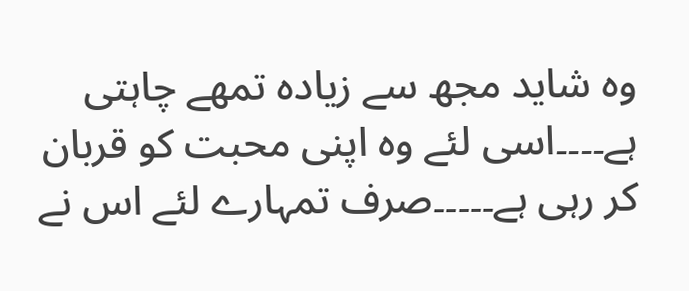وہ شاید مجھ سے زیادہ تمھے چاہتی ہے۔۔۔۔اسی لئے وہ اپنی محبت کو قربان کر رہی ہے۔۔۔۔۔صرف تمہارے لئے اس نے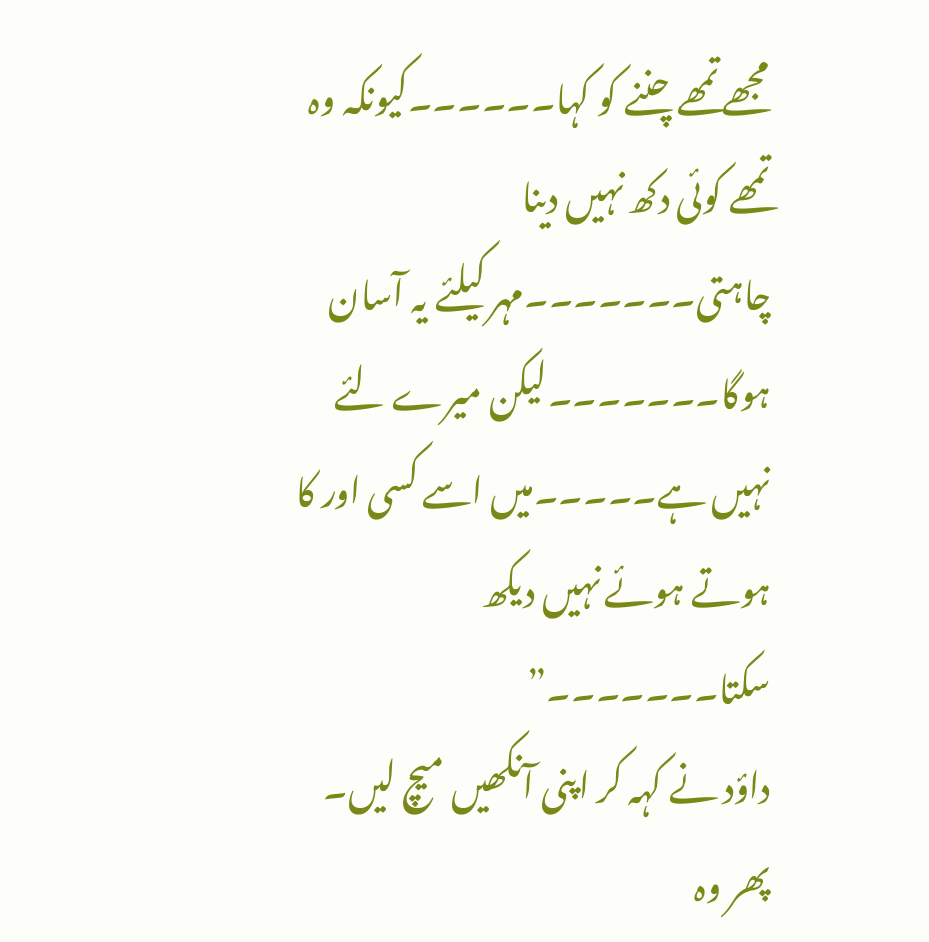مجھے تمھے چننے کو کہا۔۔۔۔۔۔کیونکہ وہ تمھے کوئی دکھ نہیں دینا چاہتی۔۔۔۔۔۔۔مہر کیلئے یہ آسان ہوگا۔۔۔۔۔۔۔لیکن میرے لئے نہیں ہے۔۔۔۔۔میں اسے کسی اور کا ہوتے ہوئے نہیں دیکھ سکتا۔۔۔۔۔۔۔”
داؤد نے کہہ کر اپنی آنکھیں میچ لیں۔ پھر وہ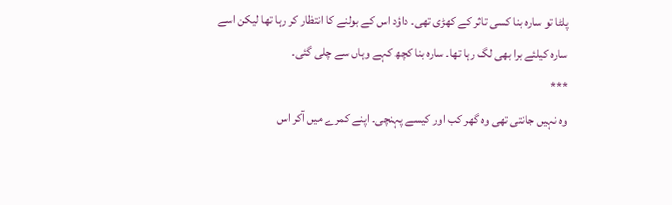پلٹا تو سارہ بنا کسی تاثر کے کھڑی تھی۔ داؤد اس کے بولنے کا انتظار کر رہا تھا لیکن اسے سارہ کیلئے برا بھی لگ رہا تھا۔ سارہ بنا کچھ کہے وہاں سے چلی گئی۔
***
وہ نہیں جانتی تھی وہ گھر کب اور کیسے پہنچی۔ اپنے کمرے میں آکر اس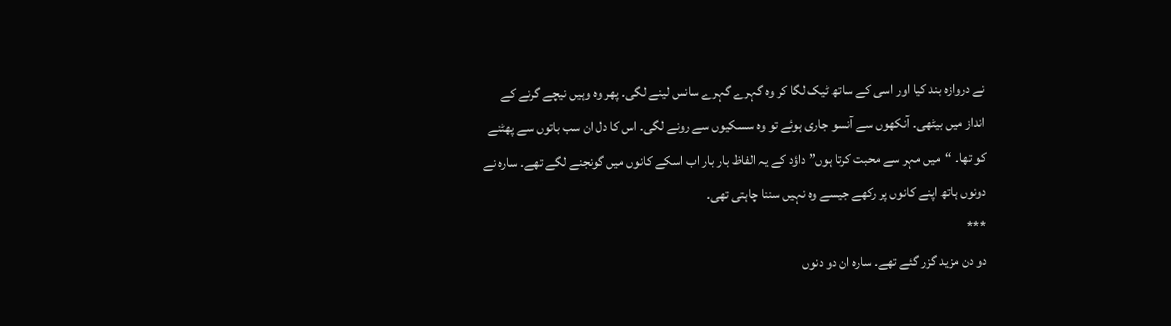نے دروازہ بند کیا اور اسی کے ساتھ ٹیک لگا کر وہ گہرے گہرے سانس لینے لگی۔ پھر وہ وہیں نیچے گرنے کے انداز میں بیٹھی۔ آنکھوں سے آنسو جاری ہوئے تو وہ سسکیوں سے رونے لگی۔ اس کا دل ان سب باتوں سے پھٹنے کو تھا۔ “میں مہر سے محبت کرتا ہوں” داؤد کے یہ الفاظ بار بار اب اسکے کانوں میں گونجنے لگے تھے۔ سارہ نے دونوں ہاتھ اپنے کانوں پر رکھے جیسے وہ نہیں سننا چاہتی تھی۔
***
دو دن مزید گزر گئے تھے۔ سارہ ان دو دنوں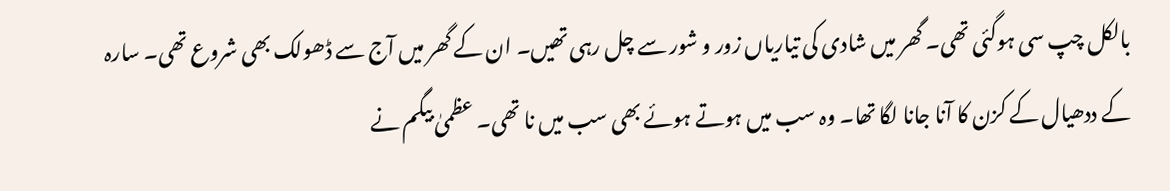بالکل چپ سی ہوگئی تھی۔ گھر میں شادی کی تیاریاں زور و شور سے چل رہی تھیں۔ ان کے گھر میں آج سے ڈھولک بھی شروع تھی۔ سارہ کے ددھیال کے کزن کا آنا جانا لگا تھا۔ وہ سب میں ہوتے ہوئے بھی سب میں نا تھی۔ عظمیٰ بیگم نے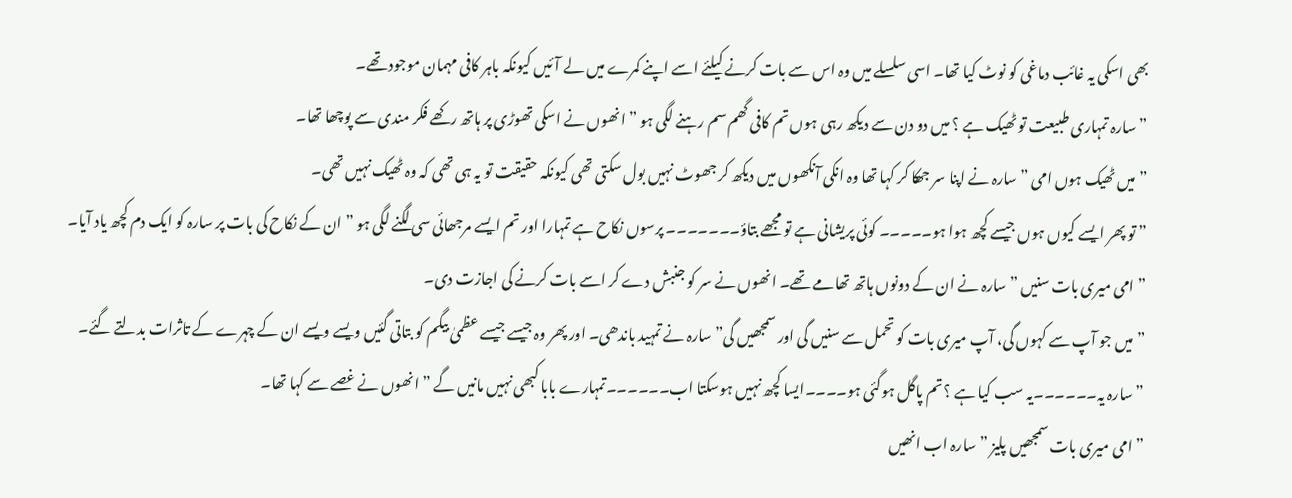بھی اسکی یہ غائب دماغی کو نوٹ کیا تھا۔ اسی سلسلے میں وہ اس سے بات کرنے کیلئے اسے اپنے کمرے میں لے آئیں کیونکہ باہر کافی مہمان موجود تھے۔
” سارہ تمہاری طبیعت تو ٹھیک ہے ؟ میں دو دن سے دیکھ رہی ہوں تم کافی گھم سم رہنے لگی ہو ” انھوں نے اسکی تھوڑی پر ہاتھ رکھے فکر مندی سے پوچھا تھا۔
” میں ٹھیک ہوں امی ” سارہ نے اپنا سر جھکا کر کہا تھا وہ انکی آنکھوں میں دیکھ کر جھوٹ نہیں بول سکتی تھی کیونکہ حقیقت تو یہ ہی تھی کہ وہ ٹھیک نہیں تھی۔
” تو پھر ایسے کیوں ہوں جیسے کچھ ہوا ہو۔۔۔۔۔ کوئی پریشانی ہے تو مجھے بتاؤ۔۔۔۔۔۔۔ پرسوں نکاح ہے تمہارا اور تم ایسے مرجھائی سی لگنے لگی ہو ” ان کے نکاح کی بات پر سارہ کو ایک دم کچھ یاد آیا۔
” امی میری بات سنیں ” سارہ نے ان کے دونوں ہاتھ تھامے تھے۔ انھوں نے سر کو جنبش دے کر اسے بات کرنے کی اجازت دی۔
” میں جو آپ سے کہوں گی، آپ میری بات کو تحمل سے سنیں گی اور سمجھیں گی” سارہ نے تمہید باندھی۔ اور پھر وہ جیسے جیسے عظمیٰ بیگم کو بتاتی گئیں ویسے ویسے ان کے چہرے کے تاثرات بدلتے گئے۔
” سارہ یہ۔۔۔۔۔۔یہ سب کیا ہے ؟ تم پاگل ہوگئی ہو۔۔۔۔ایسا کچھ نہیں ہوسکتا اب۔۔۔۔۔۔تمہارے بابا کبھی نہیں مانیں گے ” انھوں نے غصے سے کہا تھا۔
” امی میری بات سمجھیں پلیز ” سارہ اب انھیں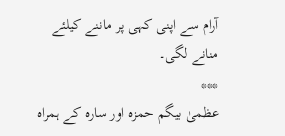آرام سے اپنی کہی پر ماننے کیلئے منانے لگی۔
***
عظمیٰ بیگم حمزہ اور سارہ کے ہمراہ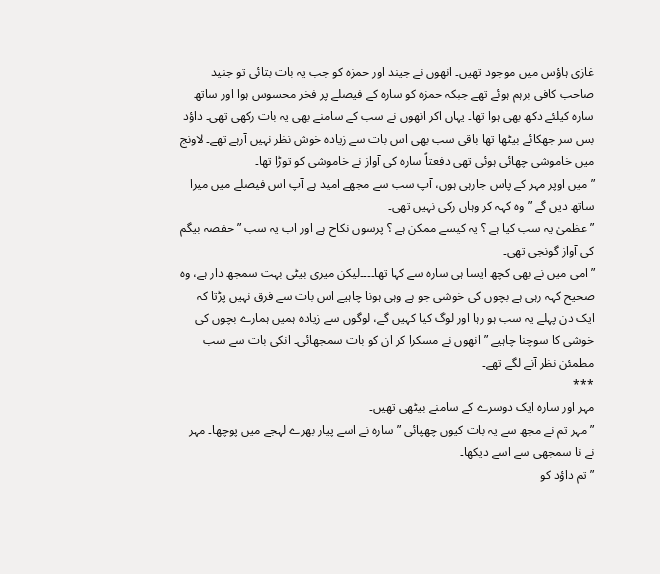غازی ہاؤس میں موجود تھیں۔ انھوں نے جیند اور حمزہ کو جب یہ بات بتائی تو جنید صاحب کافی برہم ہوئے تھے جبکہ حمزہ کو سارہ کے فیصلے پر فخر محسوس ہوا اور ساتھ سارہ کیلئے دکھ بھی ہوا تھا۔ یہاں اکر انھوں نے سب کے سامنے بھی یہ بات رکھی تھی۔ داؤد بس سر جھکائے بیٹھا تھا باقی سب بھی اس بات سے زیادہ خوش نظر نہیں آرہے تھے۔ لاونج میں خاموشی چھائی ہوئی تھی دفعتاً سارہ کی آواز نے خاموشی کو توڑا تھا۔
” میں اوپر مہر کے پاس جارہی ہوں، آپ سب سے مجھے امید ہے آپ اس فیصلے میں میرا ساتھ دیں گے ” وہ کہہ کر وہاں رکی نہیں تھی۔
” عظمیٰ یہ سب کیا ہے ؟ یہ کیسے ممکن ہے ؟ پرسوں نکاح ہے اور اب یہ سب ” حفصہ بیگم کی آواز گونجی تھی۔
” امی میں نے بھی کچھ ایسا ہی سارہ سے کہا تھا۔۔۔۔لیکن میری بیٹی بہت سمجھ دار ہے، وہ صحیح کہہ رہی ہے بچوں کی خوشی جو ہے وہی ہونا چاہیے اس بات سے فرق نہیں پڑتا کہ ایک دن پہلے یہ سب ہو رہا اور لوگ کیا کہیں گے، لوگوں سے زیادہ ہمیں ہمارے بچوں کی خوشی کا سوچنا چاہیے ” انھوں نے مسکرا کر ان کو بات سمجھائی۔ انکی بات سے سب مطمئن نظر آنے لگے تھے۔
***
مہر اور سارہ ایک دوسرے کے سامنے بیٹھی تھیں۔
” مہر تم نے مجھ سے یہ بات کیوں چھپائی ” سارہ نے اسے پیار بھرے لہجے میں پوچھا۔ مہر نے نا سمجھی سے اسے دیکھا۔
” تم داؤد کو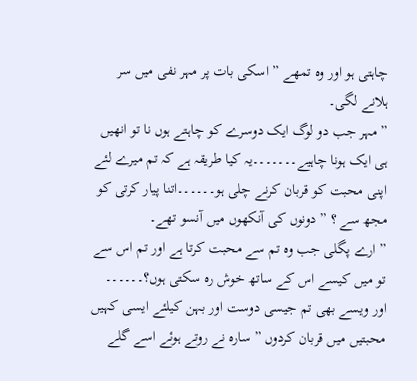چاہتی ہو اور وہ تمھے ” اسکی بات پر مہر نفی میں سر ہلانے لگی۔
” مہر جب دو لوگ ایک دوسرے کو چاہتے ہوں نا تو انھیں ہی ایک ہونا چاہیے۔۔۔۔۔۔۔یہ کیا طریقہ ہے کہ تم میرے لئے اپنی محبت کو قربان کرنے چلی ہو۔۔۔۔۔۔اتنا پیار کرتی کو مجھ سے ؟ ” دونوں کی آنکھوں میں آنسو تھے۔
” ارے پگلی جب وہ تم سے محبت کرتا ہے اور تم اس سے تو میں کیسے اس کے ساتھ خوش رہ سکتی ہوں؟۔۔۔۔۔۔ اور ویسے بھی تم جیسی دوست اور بہن کیلئے ایسی کہیں محبتیں میں قربان کردوں ” سارہ نے روتے ہوئے اسے گلے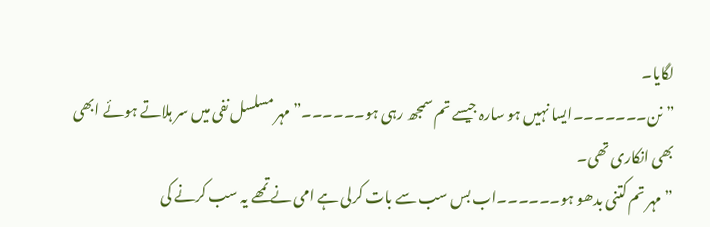لگایا۔
” نن۔۔۔۔۔۔۔ایسا نہیں ہو سارہ جیسے تم سمجھ رہی ہو۔۔۔۔۔۔” مہر مسلسل نفی میں سر ہلاتے ہوئے ابھی بھی انکاری تھی۔
” مہر تم کتنی بدھو ہو۔۔۔۔۔۔اب بس سب سے بات کرلی ہے امی نے تمھے یہ سب کرنے کی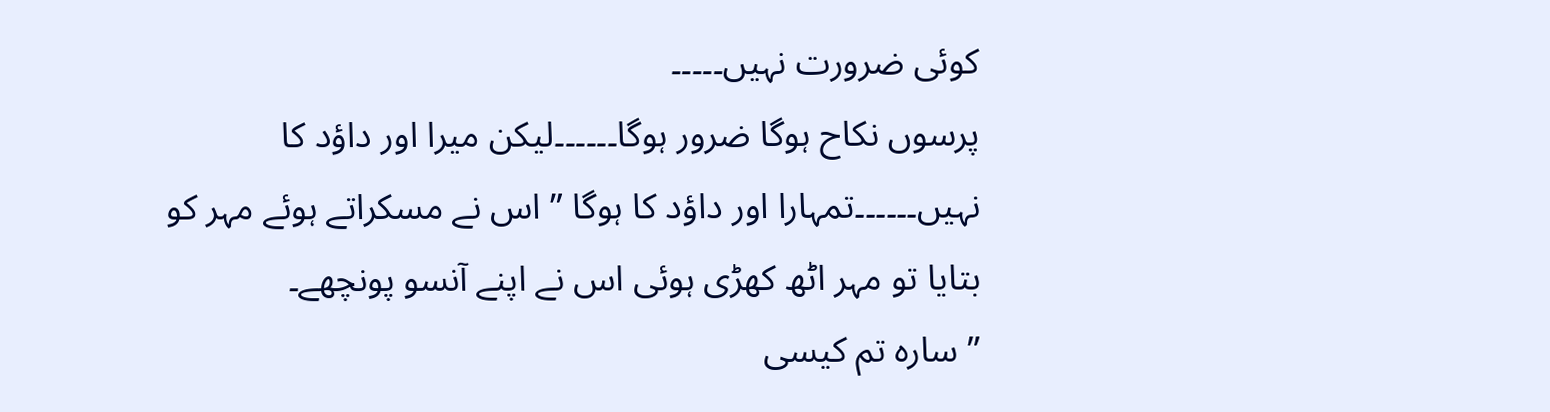کوئی ضرورت نہیں۔۔۔۔۔
پرسوں نکاح ہوگا ضرور ہوگا۔۔۔۔۔۔لیکن میرا اور داؤد کا نہیں۔۔۔۔۔۔تمہارا اور داؤد کا ہوگا ” اس نے مسکراتے ہوئے مہر کو بتایا تو مہر اٹھ کھڑی ہوئی اس نے اپنے آنسو پونچھے۔
” سارہ تم کیسی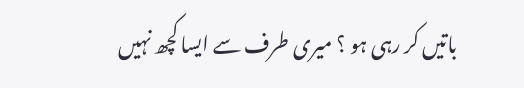باتیں کر رہی ہو ؟ میری طرف سے ایسا کچھ نہیں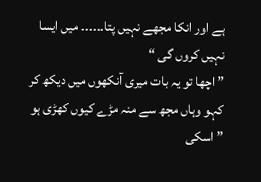ہے اور انکا مجھے نہیں پتا۔۔۔۔۔۔ میں ایسا نہیں کروں گی “
” اچھا تو یہ بات میری آنکھوں میں دیکھ کر کہو وہاں مجھ سے منہ مڑے کیوں کھڑی ہو ” اسکی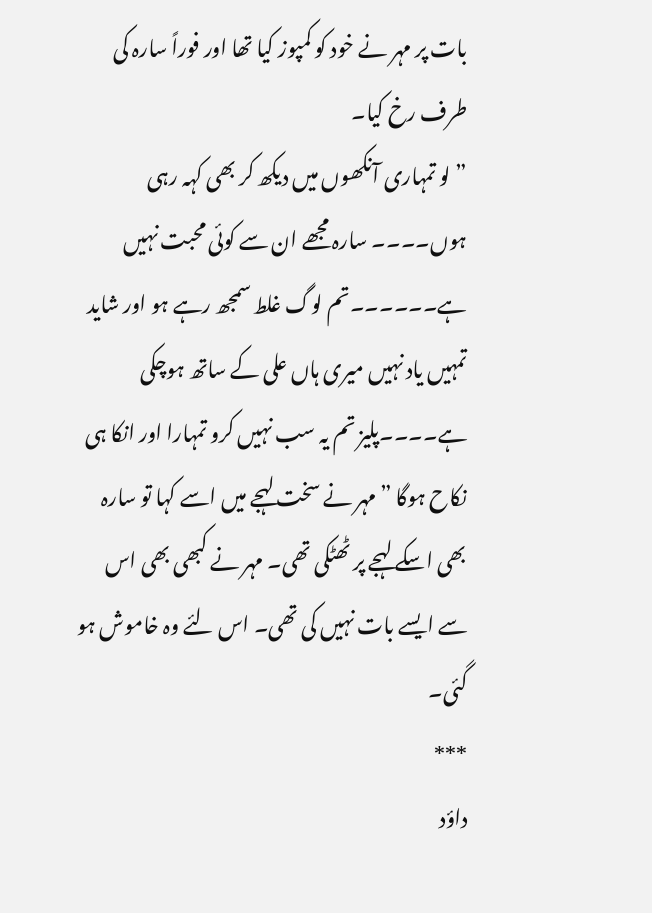بات پر مہر نے خود کو کمپوز کیا تھا اور فوراً سارہ کی طرف رخ کیا۔
” لو تمہاری آنکھوں میں دیکھ کر بھی کہہ رہی ہوں۔۔۔۔ سارہ مجھے ان سے کوئی محبت نہیں ہے۔۔۔۔۔۔تم لوگ غلط سمجھ رہے ہو اور شاید تمہیں یاد نہیں میری ہاں علی کے ساتھ ہوچکی ہے۔۔۔۔پلیز تم یہ سب نہیں کرو تمہارا اور انکا ہی نکاح ہوگا ” مہر نے سخت لہجے میں اسے کہا تو سارہ بھی اسکے لہجے پر ٹھٹکی تھی۔ مہر نے کبھی بھی اس سے ایسے بات نہیں کی تھی۔ اس لئے وہ خاموش ہو گئی۔
***
داؤد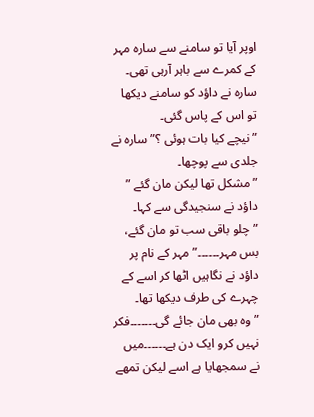اوپر آیا تو سامنے سے سارہ مہر کے کمرے سے باہر آرہی تھی۔ سارہ نے داؤد کو سامنے دیکھا تو اس کے پاس گئی۔
” نیچے کیا بات ہوئی ؟” سارہ نے جلدی سے پوچھا۔
” مشکل تھا لیکن مان گئے ” داؤد نے سنجیدگی سے کہا۔
” چلو باقی سب تو مان گئے، بس مہر۔۔۔۔۔۔” مہر کے نام پر داؤد نے نگاہیں اٹھا کر اسے کے چہرے کی طرف دیکھا تھا۔
” وہ بھی مان جائے گی۔۔۔۔۔۔۔فکر نہیں کرو ایک دن ہے۔۔۔۔۔۔میں نے سمجھایا ہے اسے لیکن تمھے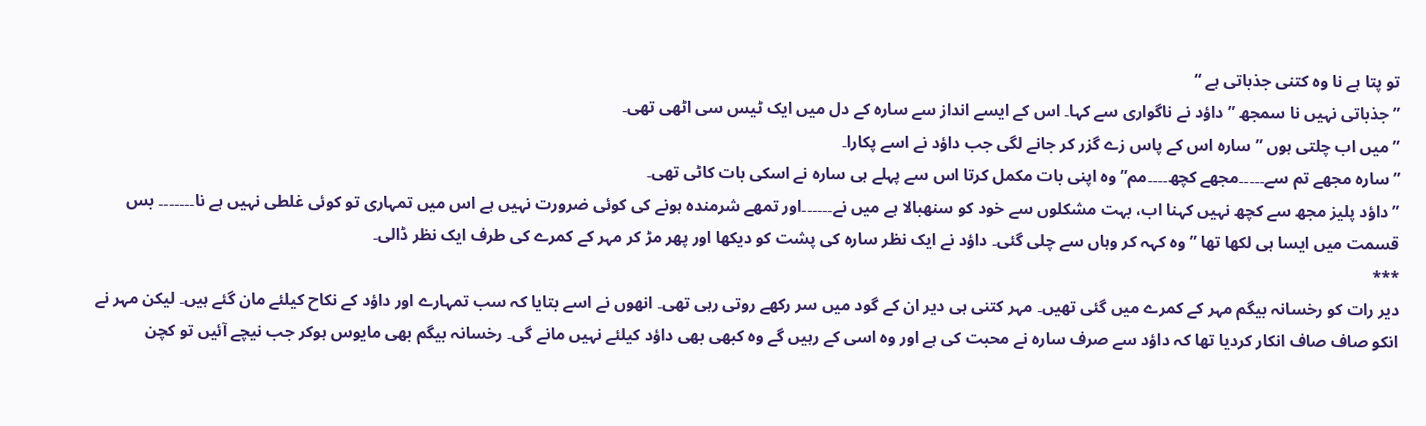تو پتا ہے نا وہ کتنی جذباتی ہے “
” جذباتی نہیں نا سمجھ ” داؤد نے ناگواری سے کہا۔ اس کے ایسے انداز سے سارہ کے دل میں ایک ٹیس سی اٹھی تھی۔
” میں اب چلتی ہوں ” سارہ اس کے پاس زے گزر کر جانے لگی جب داؤد نے اسے پکارا۔
” سارہ مجھے تم سے۔۔۔۔۔مجھے کچھ۔۔۔۔مم” وہ اپنی بات مکمل کرتا اس سے پہلے ہی سارہ نے اسکی بات کاٹی تھی۔
” داؤد پلیز مجھ سے کچھ نہیں کہنا اب، بہت مشکلوں سے خود کو سنھبالا ہے میں نے۔۔۔۔۔۔اور تمھے شرمندہ ہونے کی کوئی ضرورت نہیں ہے اس میں تمہاری تو کوئی غلطی نہیں ہے نا۔۔۔۔۔۔۔ بس قسمت میں ایسا ہی لکھا تھا ” وہ کہہ کر وہاں سے چلی گئی۔ داؤد نے ایک نظر سارہ کی پشت کو دیکھا اور پھر مڑ کر مہر کے کمرے کی طرف ایک نظر ڈالی۔
***
دیر رات کو رخسانہ بیگم مہر کے کمرے میں گئی تھیں۔ مہر کتنی ہی دیر ان کے گود میں سر رکھے روتی رہی تھی۔ انھوں نے اسے بتایا کہ سب تمہارے اور داؤد کے نکاح کیلئے مان گئے ہیں۔ لیکن مہر نے انکو صاف صاف انکار کردیا تھا کہ داؤد سے صرف سارہ نے محبت کی ہے اور وہ اسی کے رہیں گے وہ کبھی بھی داؤد کیلئے نہیں مانے گی۔ رخسانہ بیگم بھی مایوس ہوکر جب نیچے آئیں تو کچن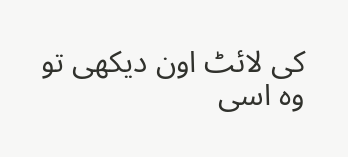کی لائٹ اون دیکھی تو وہ اسی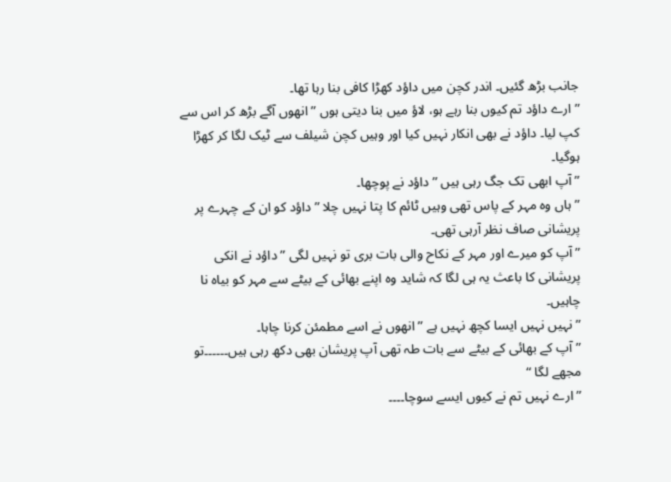جانب بڑھ گئیں۔ اندر کچن میں داؤد کھڑا کافی بنا رہا تھا۔
” ارے داؤد تم کیوں بنا رہے ہو، لاؤ میں بنا دیتی ہوں ” انھوں آگے بڑھ کر اس سے کپ لیا۔ داؤد نے بھی انکار نہیں کیا اور وہیں کچن شیلف سے ٹیک لگا کر کھڑا ہوگیا۔
” آپ ابھی تک جگ رہی ہیں ” داؤد نے پوچھا۔
” ہاں وہ مہر کے پاس تھی وہیں ٹائم کا پتا نہیں چلا ” داؤد کو ان کے چہرے پر پریشانی صاف نظر آرہی تھی۔
” آپ کو میرے اور مہر کے نکاح والی بات بری تو نہیں لگی ” داؤد نے انکی پریشانی کا باعث یہ ہی لگا کہ شاید وہ اپنے بھائی کے بیٹے سے مہر کو بیاہ نا چاہیں۔
” نہیں نہیں ایسا کچھ نہیں ہے ” انھوں نے اسے مطمئن کرنا چاہا۔
” آپ کے بھائی کے بیٹے سے بات طہ تھی آپ پریشان بھی دکھ رہی ہیں۔۔۔۔۔۔تو مجھے لگا “
” ارے نہیں تم نے کیوں ایسے سوچا۔۔۔۔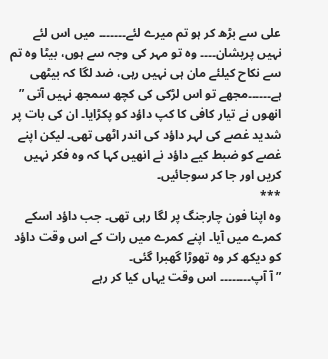علی سے بڑھ کر ہو تم میرے لئے۔۔۔۔۔۔۔ میں اس لئے نہیں پریشان۔۔۔۔ وہ تو مہر کی وجہ سے ہوں، بیٹا وہ تم سے نکاح کیلئے مان ہی نہیں رہی، ضد لگا کہ بیٹھی ہے۔۔۔۔۔۔مجھے تو اس لڑکی کی کچھ سمجھ نہیں آتی ” انھوں نے تیار کافی کا کپ داؤد کو پکڑایا۔ ان کی بات پر شدید غصے کی لہر داؤد کی اندر اٹھی تھی۔ لیکن اپنے غصے کو ضبط کیے داؤد نے انھیں کہا کہ وہ فکر نہیں کریں اور جا کر سوجائیں۔
***
وہ اپنا فون چارجنگ پر لگا رہی تھی۔ جب داؤد اسکے کمرے میں آیا۔ اپنے کمرے میں رات کے اس وقت داؤد کو دیکھ کر وہ تھوڑا گھبرا گئی۔
” آ آپ۔۔۔۔۔۔۔۔ اس وقت یہاں کیا کر رہے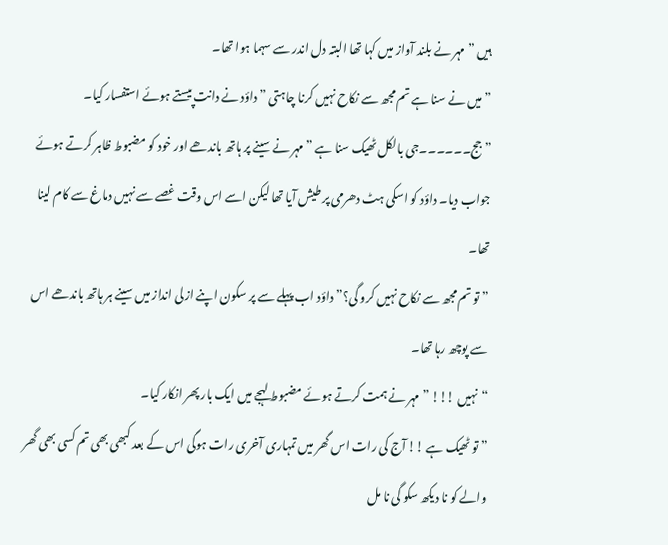ہیں ” مہر نے بلند آواز میں کہا تھا البتہ دل اندر سے سہما ہوا تھا۔
” میں نے سنا ہے تم مجھ سے نکاح نہیں کرنا چاہتی ” داؤد نے دانت پیستے ہوئے استفسار کیا۔
” جج۔۔۔۔۔۔جی بالکل ٹھیک سنا ہے ” مہر نے سینے پر ہاتھ باندھے اور خود کو مضبوط ظاہر کرتے ہوئے جواب دیا۔ داؤد کو اسکی ہٹ دھرمی پر طیش آیا تھا لیکن اسے اس وقت غصے سے نہیں دماغ سے کام لینا تھا۔
” تو تم مجھ سے نکاح نہیں کرو گی؟” داؤد اب پہلے سے پر سکون اپنے ازلی انداز میں سینے ہر ہاتھ باندھے اس سے پوچھ رہا تھا۔
“نہیں !!! ” مہر نے ہمت کرتے ہوئے مضبوط لہجے میں ایک بار پھر انکار کیا۔
” تو ٹھیک ہے !! آج کی رات اس گھر میں تمہاری آخری رات ہوگی اس کے بعد کبھی بھی تم کسی بھی گھر والے کو نا دیکھ سکو گی نا مل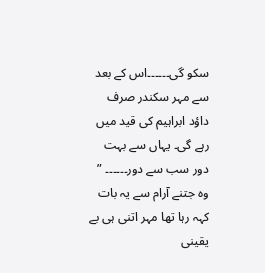سکو گی۔۔۔۔۔۔اس کے بعد سے مہر سکندر صرف داؤد ابراہیم کی قید میں رہے گی۔ یہاں سے بہت دور سب سے دور۔۔۔۔۔۔ ” وہ جتنے آرام سے یہ بات کہہ رہا تھا مہر اتنی ہی بے یقینی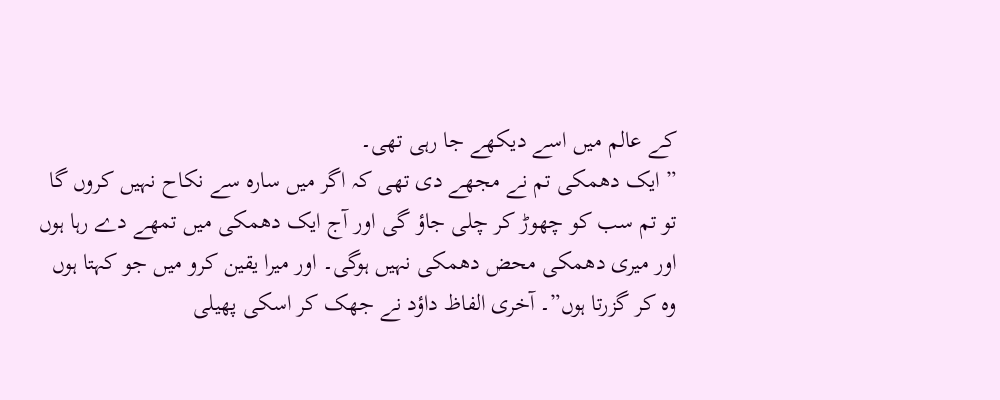کے عالم میں اسے دیکھے جا رہی تھی۔
” ایک دھمکی تم نے مجھے دی تھی کہ اگر میں سارہ سے نکاح نہیں کروں گا تو تم سب کو چھوڑ کر چلی جاؤ گی اور آج ایک دھمکی میں تمھے دے رہا ہوں اور میری دھمکی محض دھمکی نہیں ہوگی۔ اور میرا یقین کرو میں جو کہتا ہوں وہ کر گزرتا ہوں”۔ آخری الفاظ داؤد نے جھک کر اسکی پھیلی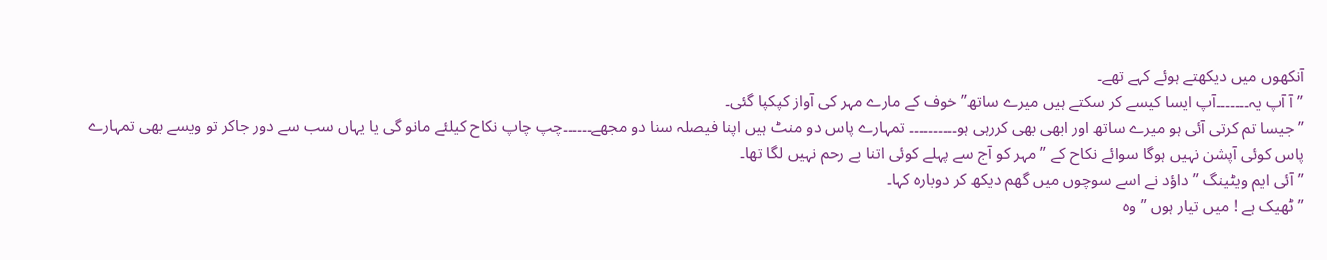آنکھوں میں دیکھتے ہوئے کہے تھے۔
” آ آپ یہ۔۔۔۔۔۔۔آپ ایسا کیسے کر سکتے ہیں میرے ساتھ” خوف کے مارے مہر کی آواز کپکپا گئی۔
” جیسا تم کرتی آئی ہو میرے ساتھ اور ابھی بھی کررہی ہو۔۔۔۔۔۔۔۔۔۔ تمہارے پاس دو منٹ ہیں اپنا فیصلہ سنا دو مجھے۔۔۔۔۔۔چپ چاپ نکاح کیلئے مانو گی یا یہاں سب سے دور جاکر تو ویسے بھی تمہارے پاس کوئی آپشن نہیں ہوگا سوائے نکاح کے ” مہر کو آج سے پہلے کوئی اتنا بے رحم نہیں لگا تھا۔
” آئی ایم ویٹینگ ” داؤد نے اسے سوچوں میں گھم دیکھ کر دوبارہ کہا۔
” ٹھیک ہے ! میں تیار ہوں ” وہ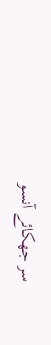سر جھکائے آنسو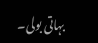بہاتی بولی۔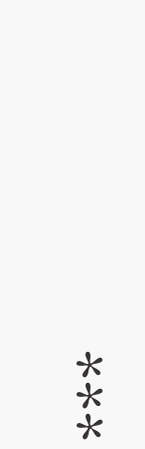***